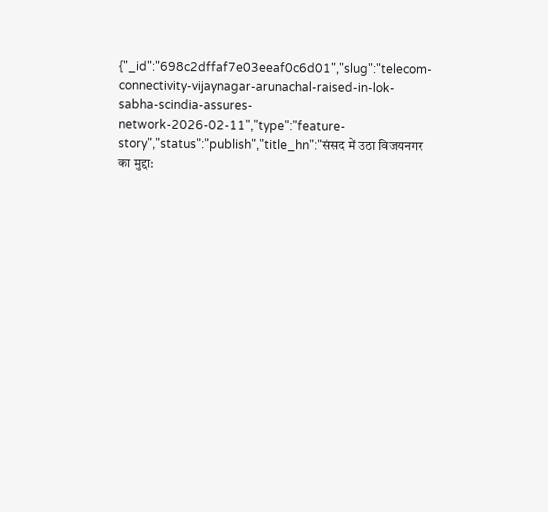{"_id":"698c2dffaf7e03eeaf0c6d01","slug":"telecom-connectivity-vijaynagar-arunachal-raised-in-lok-sabha-scindia-assures-network-2026-02-11","type":"feature-story","status":"publish","title_hn":"संसद में उठा विजयनगर का मुद्दा: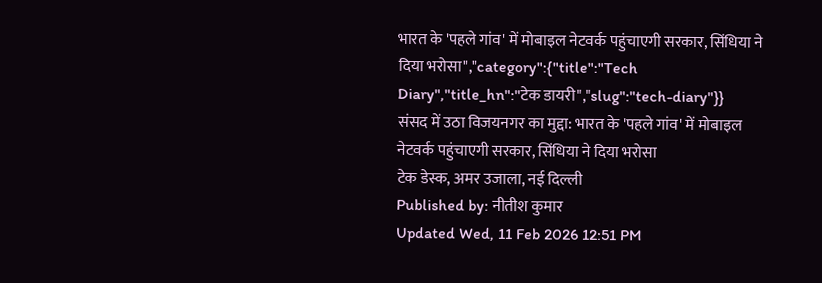भारत के 'पहले गांव' में मोबाइल नेटवर्क पहुंचाएगी सरकार, सिंधिया ने दिया भरोसा","category":{"title":"Tech Diary","title_hn":"टेक डायरी","slug":"tech-diary"}}
संसद में उठा विजयनगर का मुद्दा: भारत के 'पहले गांव' में मोबाइल नेटवर्क पहुंचाएगी सरकार, सिंधिया ने दिया भरोसा
टेक डेस्क, अमर उजाला, नई दिल्ली
Published by: नीतीश कुमार
Updated Wed, 11 Feb 2026 12:51 PM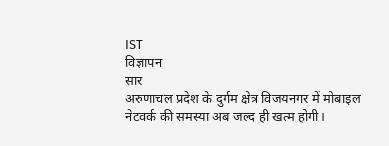IST
विज्ञापन
सार
अरुणाचल प्रदेश के दुर्गम क्षेत्र विजयनगर में मोबाइल नेटवर्क की समस्या अब जल्द ही खत्म होगी।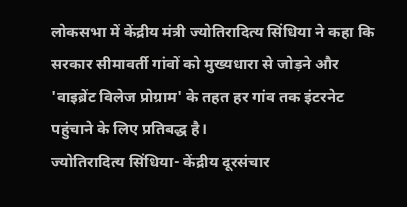लोकसभा में केंद्रीय मंत्री ज्योतिरादित्य सिंधिया ने कहा कि सरकार सीमावर्ती गांवों को मुख्यधारा से जोड़ने और 'वाइब्रेंट विलेज प्रोग्राम' के तहत हर गांव तक इंटरनेट पहुंचाने के लिए प्रतिबद्ध है।
ज्योतिरादित्य सिंधिया- केंद्रीय दूरसंचार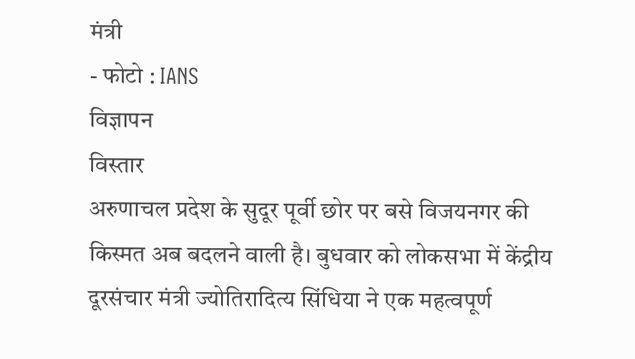मंत्री
- फोटो : IANS
विज्ञापन
विस्तार
अरुणाचल प्रदेश के सुदूर पूर्वी छोर पर बसे विजयनगर की किस्मत अब बदलने वाली है। बुधवार को लोकसभा में केंद्रीय दूरसंचार मंत्री ज्योतिरादित्य सिंधिया ने एक महत्वपूर्ण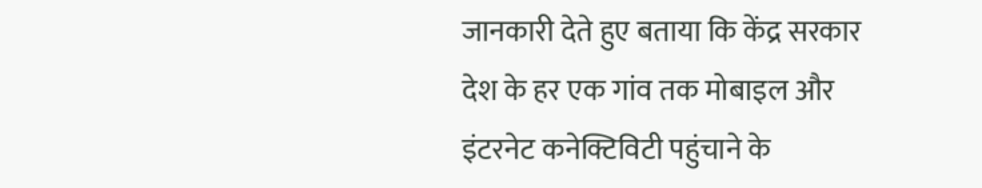जानकारी देते हुए बताया कि केंद्र सरकार देश के हर एक गांव तक मोबाइल और इंटरनेट कनेक्टिविटी पहुंचाने के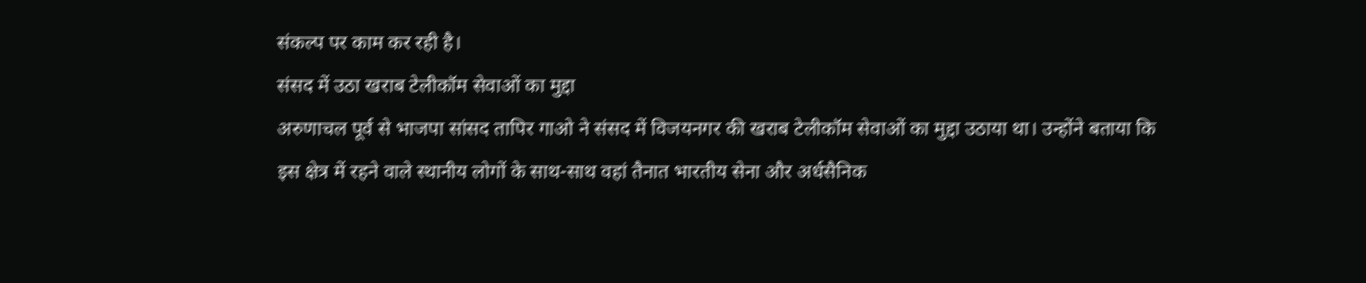संकल्प पर काम कर रही है।
संसद में उठा खराब टेलीकॉम सेवाओं का मुद्दा
अरुणाचल पूर्व से भाजपा सांसद तापिर गाओ ने संसद में विजयनगर की खराब टेलीकॉम सेवाओं का मुद्दा उठाया था। उन्होंने बताया कि इस क्षेत्र में रहने वाले स्थानीय लोगों के साथ-साथ वहां तैनात भारतीय सेना और अर्धसैनिक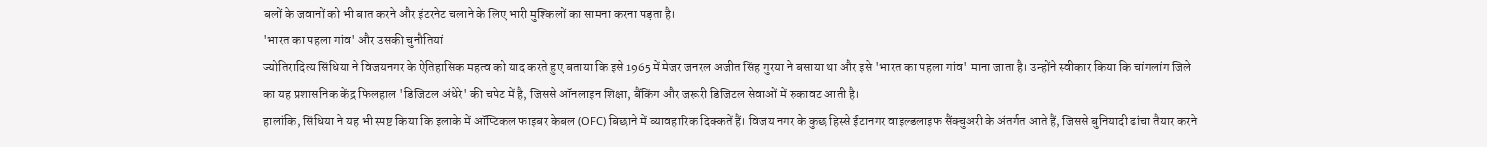बलों के जवानों को भी बात करने और इंटरनेट चलाने के लिए भारी मुश्किलों का सामना करना पड़ता है।
'भारत का पहला गांव' और उसकी चुनौतियां
ज्योतिरादित्य सिंधिया ने विजयनगर के ऐतिहासिक महत्व को याद करते हुए बताया कि इसे 1965 में मेजर जनरल अजीत सिंह गुरया ने बसाया था और इसे 'भारत का पहला गांव' माना जाता है। उन्होंने स्वीकार किया कि चांगलांग जिले का यह प्रशासनिक केंद्र फिलहाल 'डिजिटल अंधेरे' की चपेट में है, जिससे ऑनलाइन शिक्षा, बैंकिंग और जरूरी डिजिटल सेवाओं में रुकावट आती है।
हालांकि, सिंधिया ने यह भी स्पष्ट किया कि इलाके में ऑप्टिकल फाइबर केबल (OFC) बिछाने में व्यावहारिक दिक्कतें हैं। विजय नगर के कुछ हिस्से ईटानगर वाइल्डलाइफ सैंक्चुअरी के अंतर्गत आते हैं, जिससे बुनियादी ढांचा तैयार करने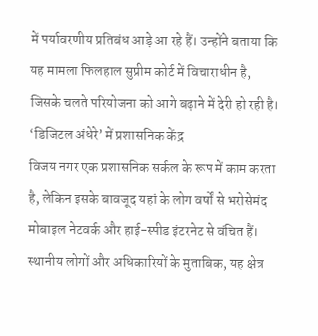में पर्यावरणीय प्रतिबंध आड़े आ रहे हैं। उन्होंने बताया कि यह मामला फिलहाल सुप्रीम कोर्ट में विचाराधीन है, जिसके चलते परियोजना को आगे बढ़ाने में देरी हो रही है।
‘डिजिटल अंधेरे’ में प्रशासनिक केंद्र
विजय नगर एक प्रशासनिक सर्कल के रूप में काम करता है, लेकिन इसके बावजूद यहां के लोग वर्षों से भरोसेमंद मोबाइल नेटवर्क और हाई-स्पीड इंटरनेट से वंचित हैं। स्थानीय लोगों और अधिकारियों के मुताबिक, यह क्षेत्र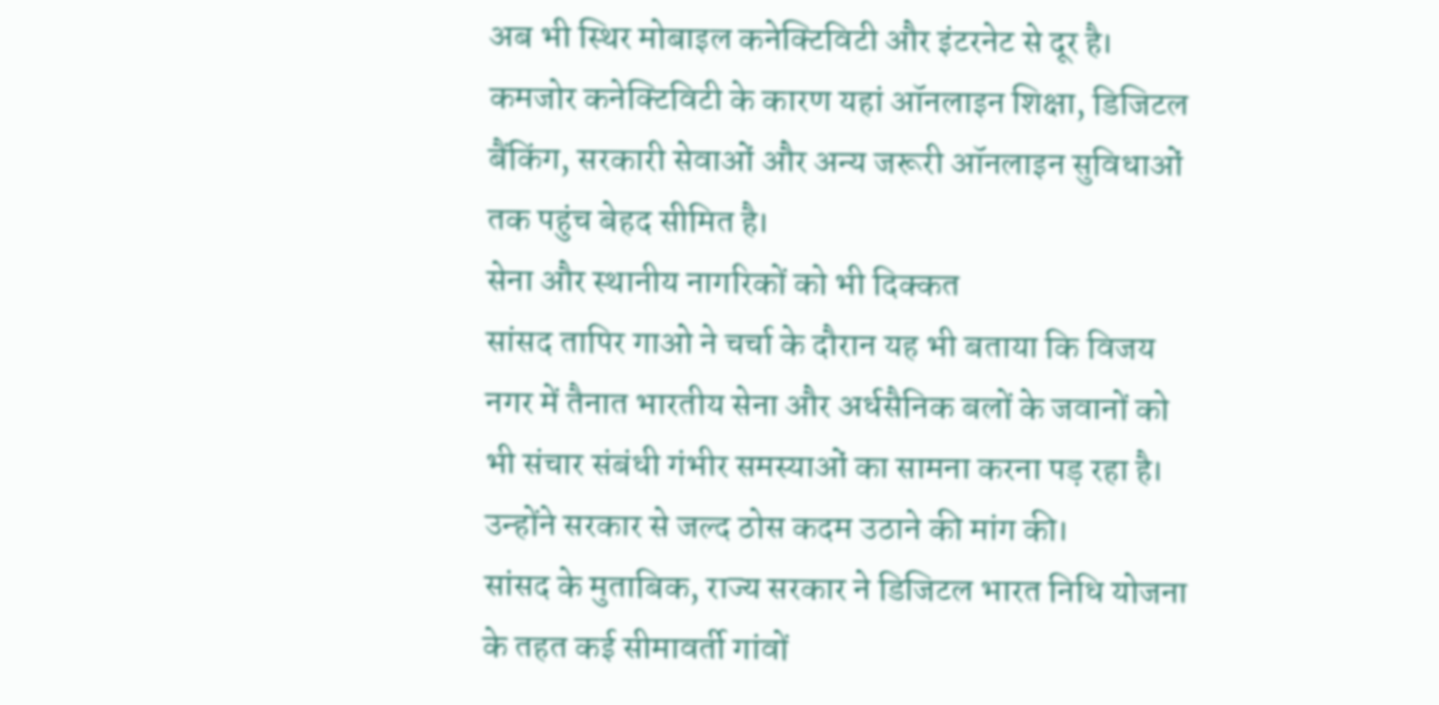अब भी स्थिर मोबाइल कनेक्टिविटी और इंटरनेट से दूर है। कमजोर कनेक्टिविटी के कारण यहां ऑनलाइन शिक्षा, डिजिटल बैंकिंग, सरकारी सेवाओं और अन्य जरूरी ऑनलाइन सुविधाओं तक पहुंच बेहद सीमित है।
सेना और स्थानीय नागरिकों को भी दिक्कत
सांसद तापिर गाओ ने चर्चा के दौरान यह भी बताया कि विजय नगर में तैनात भारतीय सेना और अर्धसैनिक बलों के जवानों को भी संचार संबंधी गंभीर समस्याओं का सामना करना पड़ रहा है। उन्होंने सरकार से जल्द ठोस कदम उठाने की मांग की।
सांसद के मुताबिक, राज्य सरकार ने डिजिटल भारत निधि योजना के तहत कई सीमावर्ती गांवों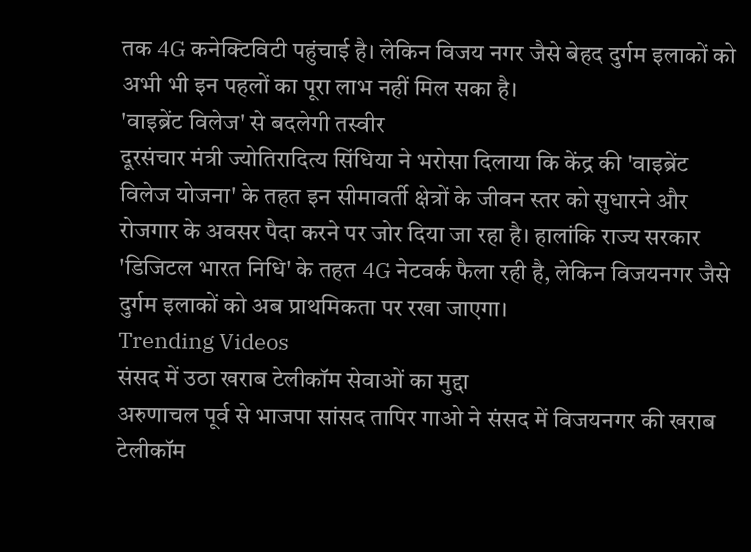तक 4G कनेक्टिविटी पहुंचाई है। लेकिन विजय नगर जैसे बेहद दुर्गम इलाकों को अभी भी इन पहलों का पूरा लाभ नहीं मिल सका है।
'वाइब्रेंट विलेज' से बदलेगी तस्वीर
दूरसंचार मंत्री ज्योतिरादित्य सिंधिया ने भरोसा दिलाया कि केंद्र की 'वाइब्रेंट विलेज योजना' के तहत इन सीमावर्ती क्षेत्रों के जीवन स्तर को सुधारने और रोजगार के अवसर पैदा करने पर जोर दिया जा रहा है। हालांकि राज्य सरकार 'डिजिटल भारत निधि' के तहत 4G नेटवर्क फैला रही है, लेकिन विजयनगर जैसे दुर्गम इलाकों को अब प्राथमिकता पर रखा जाएगा।
Trending Videos
संसद में उठा खराब टेलीकॉम सेवाओं का मुद्दा
अरुणाचल पूर्व से भाजपा सांसद तापिर गाओ ने संसद में विजयनगर की खराब टेलीकॉम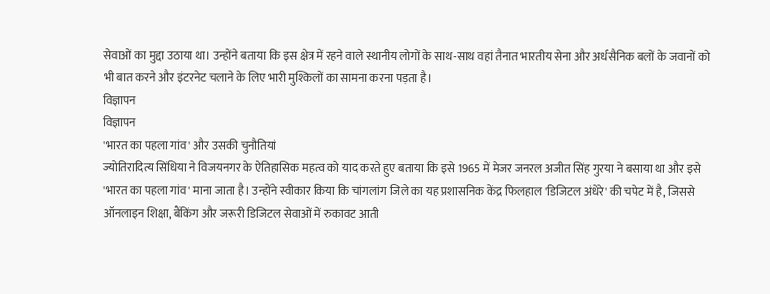सेवाओं का मुद्दा उठाया था। उन्होंने बताया कि इस क्षेत्र में रहने वाले स्थानीय लोगों के साथ-साथ वहां तैनात भारतीय सेना और अर्धसैनिक बलों के जवानों को भी बात करने और इंटरनेट चलाने के लिए भारी मुश्किलों का सामना करना पड़ता है।
विज्ञापन
विज्ञापन
'भारत का पहला गांव' और उसकी चुनौतियां
ज्योतिरादित्य सिंधिया ने विजयनगर के ऐतिहासिक महत्व को याद करते हुए बताया कि इसे 1965 में मेजर जनरल अजीत सिंह गुरया ने बसाया था और इसे 'भारत का पहला गांव' माना जाता है। उन्होंने स्वीकार किया कि चांगलांग जिले का यह प्रशासनिक केंद्र फिलहाल 'डिजिटल अंधेरे' की चपेट में है, जिससे ऑनलाइन शिक्षा, बैंकिंग और जरूरी डिजिटल सेवाओं में रुकावट आती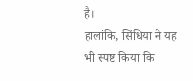है।
हालांकि, सिंधिया ने यह भी स्पष्ट किया कि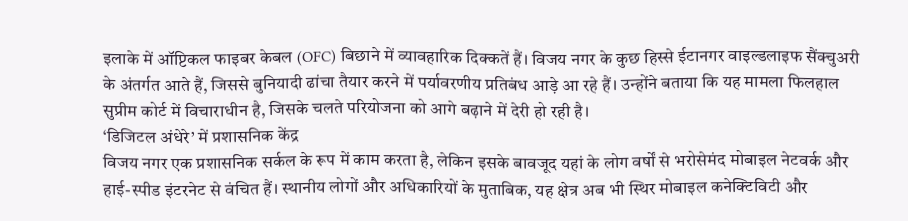इलाके में ऑप्टिकल फाइबर केबल (OFC) बिछाने में व्यावहारिक दिक्कतें हैं। विजय नगर के कुछ हिस्से ईटानगर वाइल्डलाइफ सैंक्चुअरी के अंतर्गत आते हैं, जिससे बुनियादी ढांचा तैयार करने में पर्यावरणीय प्रतिबंध आड़े आ रहे हैं। उन्होंने बताया कि यह मामला फिलहाल सुप्रीम कोर्ट में विचाराधीन है, जिसके चलते परियोजना को आगे बढ़ाने में देरी हो रही है।
‘डिजिटल अंधेरे’ में प्रशासनिक केंद्र
विजय नगर एक प्रशासनिक सर्कल के रूप में काम करता है, लेकिन इसके बावजूद यहां के लोग वर्षों से भरोसेमंद मोबाइल नेटवर्क और हाई-स्पीड इंटरनेट से वंचित हैं। स्थानीय लोगों और अधिकारियों के मुताबिक, यह क्षेत्र अब भी स्थिर मोबाइल कनेक्टिविटी और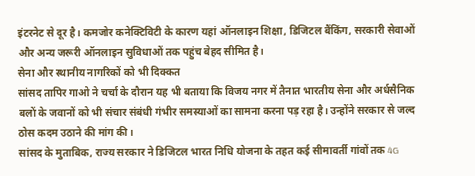इंटरनेट से दूर है। कमजोर कनेक्टिविटी के कारण यहां ऑनलाइन शिक्षा, डिजिटल बैंकिंग, सरकारी सेवाओं और अन्य जरूरी ऑनलाइन सुविधाओं तक पहुंच बेहद सीमित है।
सेना और स्थानीय नागरिकों को भी दिक्कत
सांसद तापिर गाओ ने चर्चा के दौरान यह भी बताया कि विजय नगर में तैनात भारतीय सेना और अर्धसैनिक बलों के जवानों को भी संचार संबंधी गंभीर समस्याओं का सामना करना पड़ रहा है। उन्होंने सरकार से जल्द ठोस कदम उठाने की मांग की।
सांसद के मुताबिक, राज्य सरकार ने डिजिटल भारत निधि योजना के तहत कई सीमावर्ती गांवों तक 4G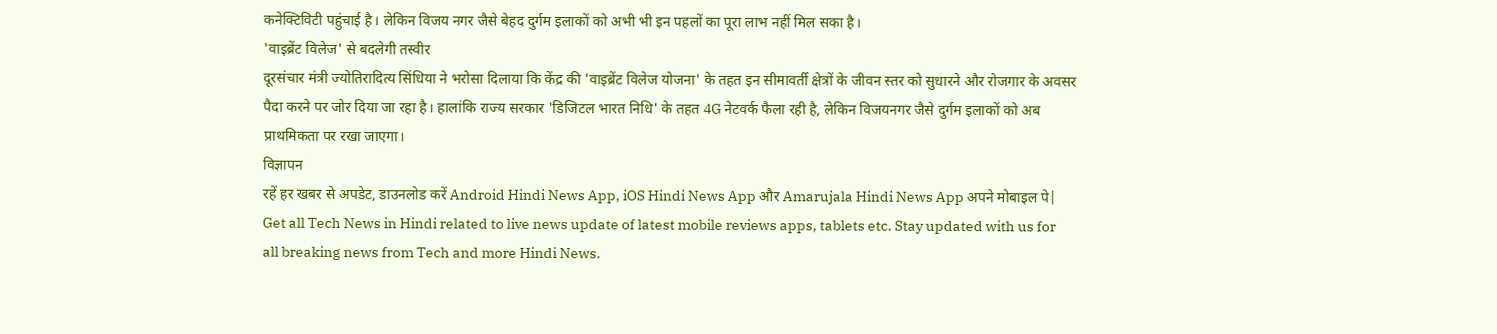कनेक्टिविटी पहुंचाई है। लेकिन विजय नगर जैसे बेहद दुर्गम इलाकों को अभी भी इन पहलों का पूरा लाभ नहीं मिल सका है।
'वाइब्रेंट विलेज' से बदलेगी तस्वीर
दूरसंचार मंत्री ज्योतिरादित्य सिंधिया ने भरोसा दिलाया कि केंद्र की 'वाइब्रेंट विलेज योजना' के तहत इन सीमावर्ती क्षेत्रों के जीवन स्तर को सुधारने और रोजगार के अवसर पैदा करने पर जोर दिया जा रहा है। हालांकि राज्य सरकार 'डिजिटल भारत निधि' के तहत 4G नेटवर्क फैला रही है, लेकिन विजयनगर जैसे दुर्गम इलाकों को अब प्राथमिकता पर रखा जाएगा।
विज्ञापन
रहें हर खबर से अपडेट, डाउनलोड करें Android Hindi News App, iOS Hindi News App और Amarujala Hindi News App अपने मोबाइल पे|
Get all Tech News in Hindi related to live news update of latest mobile reviews apps, tablets etc. Stay updated with us for all breaking news from Tech and more Hindi News.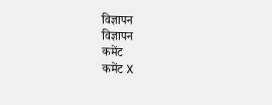विज्ञापन
विज्ञापन
कमेंट
कमेंट X